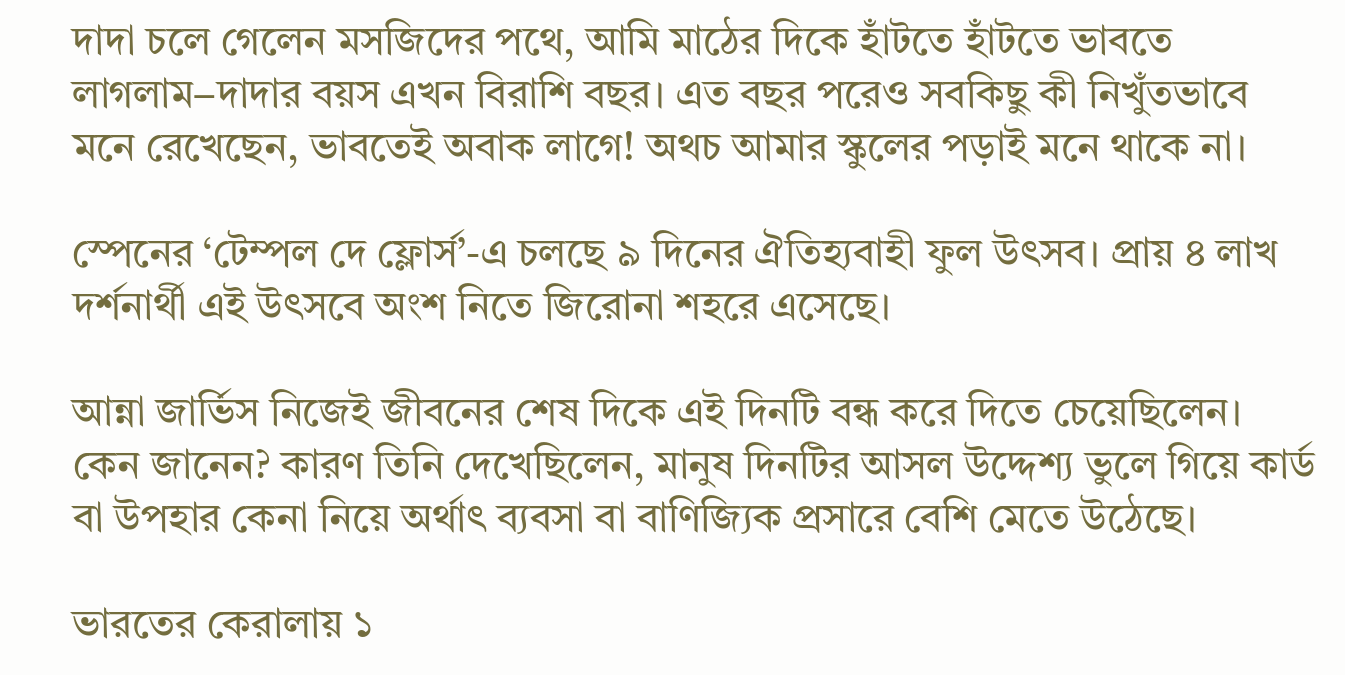দাদা চলে গেলেন মসজিদের পথে, আমি মাঠের দিকে হাঁটতে হাঁটতে ভাবতে লাগলাম౼দাদার বয়স এখন বিরাশি বছর। এত বছর পরেও সবকিছু কী নিখুঁতভাবে মনে রেখেছেন, ভাবতেই অবাক লাগে! অথচ আমার স্কুলের পড়াই মনে থাকে না।

স্পেনের ‘টেম্পল দে ফ্লোর্স’-এ চলছে ৯ দিনের ঐতিহ্যবাহী ফুল উৎসব। প্রায় ৪ লাখ দর্শনার্থী এই উৎসবে অংশ নিতে জিরোনা শহরে এসেছে।

আন্না জার্ভিস নিজেই জীবনের শেষ দিকে এই দিনটি বন্ধ করে দিতে চেয়েছিলেন। কেন জানেন? কারণ তিনি দেখেছিলেন, মানুষ দিনটির আসল উদ্দেশ্য ভুলে গিয়ে কার্ড বা উপহার কেনা নিয়ে অর্থাৎ ব্যবসা বা বাণিজ্যিক প্রসারে বেশি মেতে উঠেছে।

ভারতের কেরালায় ১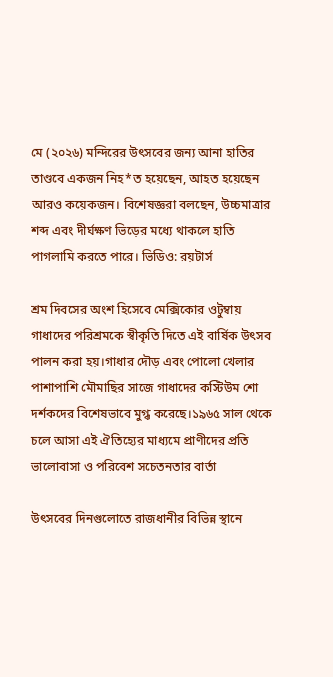মে (২০২৬) মন্দিরের উৎসবের জন্য আনা হাতির তাণ্ডবে একজন নিহ*ত হয়েছেন, আহত হয়েছেন আরও কয়েকজন। বিশেষজ্ঞরা বলছেন, উচ্চমাত্রার শব্দ এবং দীর্ঘক্ষণ ভিড়ের মধ্যে থাকলে হাতি পাগলামি করতে পারে। ভিডিও: রয়টার্স

শ্রম দিবসের অংশ হিসেবে মেক্সিকোর ওটুম্বায় গাধাদের পরিশ্রমকে স্বীকৃতি দিতে এই বার্ষিক উৎসব পালন করা হয়।গাধার দৌড় এবং পোলো খেলার পাশাপাশি মৌমাছির সাজে গাধাদের কস্টিউম শো দর্শকদের বিশেষভাবে মুগ্ধ করেছে।১৯৬৫ সাল থেকে চলে আসা এই ঐতিহ্যের মাধ্যমে প্রাণীদের প্রতি ভালোবাসা ও পরিবেশ সচেতনতার বার্তা

উৎসবের দিনগুলোতে রাজধানীর বিভিন্ন স্থানে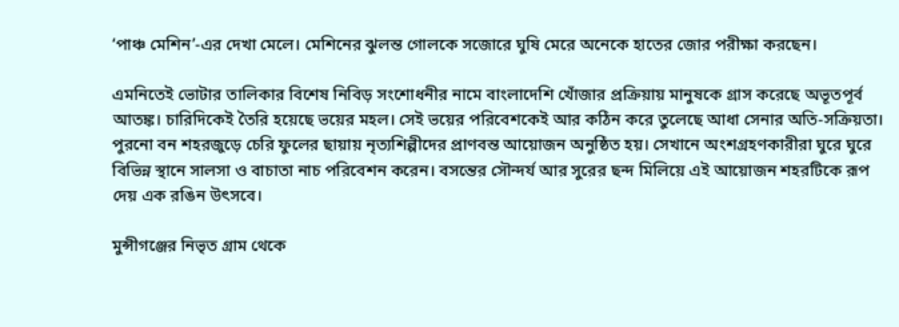‘পাঞ্চ মেশিন’-এর দেখা মেলে। মেশিনের ঝুলন্ত গোলকে সজোরে ঘুষি মেরে অনেকে হাতের জোর পরীক্ষা করছেন।

এমনিতেই ভোটার তালিকার বিশেষ নিবিড় সংশোধনীর নামে বাংলাদেশি খোঁজার প্রক্রিয়ায় মানুষকে গ্রাস করেছে অভূতপূর্ব আতঙ্ক। চারিদিকেই তৈরি হয়েছে ভয়ের মহল। সেই ভয়ের পরিবেশকেই আর কঠিন করে তুলেছে আধা সেনার অতি-সক্রিয়তা।
পুরনো বন শহরজুড়ে চেরি ফুলের ছায়ায় নৃত্যশিল্পীদের প্রাণবন্ত আয়োজন অনুষ্ঠিত হয়। সেখানে অংশগ্রহণকারীরা ঘুরে ঘুরে বিভিন্ন স্থানে সালসা ও বাচাতা নাচ পরিবেশন করেন। বসন্তের সৌন্দর্য আর সুরের ছন্দ মিলিয়ে এই আয়োজন শহরটিকে রূপ দেয় এক রঙিন উৎসবে।

মুন্সীগঞ্জের নিভৃত গ্রাম থেকে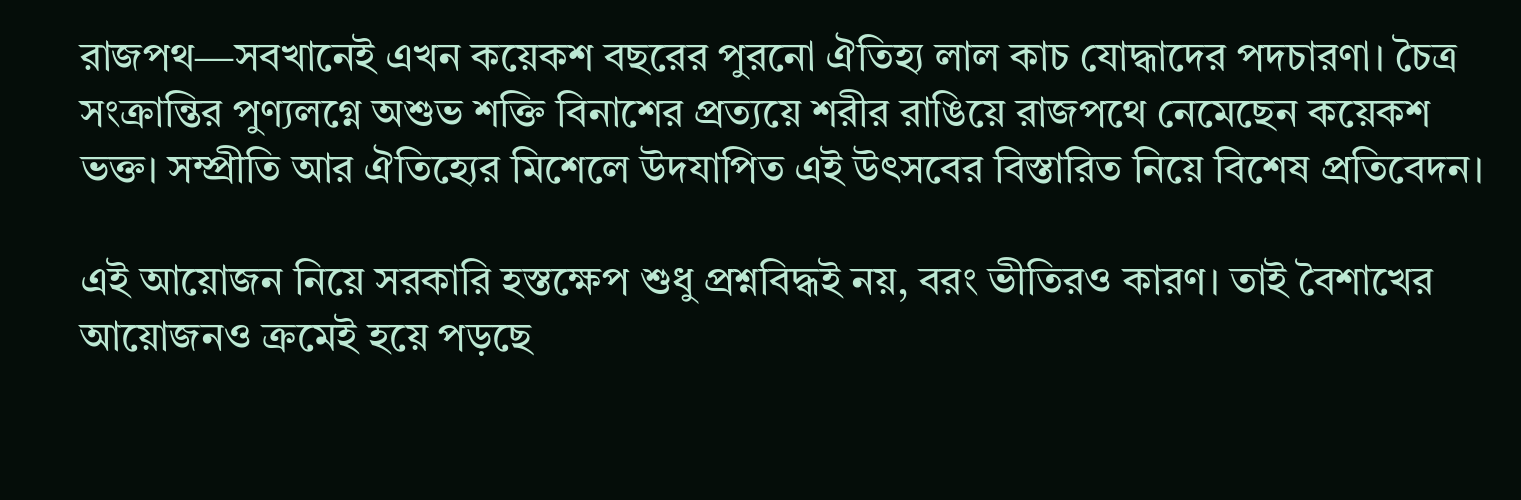রাজপথ—সবখানেই এখন কয়েকশ বছরের পুরনো ঐতিহ্য লাল কাচ যোদ্ধাদের পদচারণা। চৈত্র সংক্রান্তির পুণ্যলগ্নে অশুভ শক্তি বিনাশের প্রত্যয়ে শরীর রাঙিয়ে রাজপথে নেমেছেন কয়েকশ ভক্ত। সম্প্রীতি আর ঐতিহ্যের মিশেলে উদযাপিত এই উৎসবের বিস্তারিত নিয়ে বিশেষ প্রতিবেদন।

এই আয়োজন নিয়ে সরকারি হস্তক্ষেপ শুধু প্রশ্নবিদ্ধই নয়, বরং ভীতিরও কারণ। তাই বৈশাখের আয়োজনও ক্রমেই হয়ে পড়ছে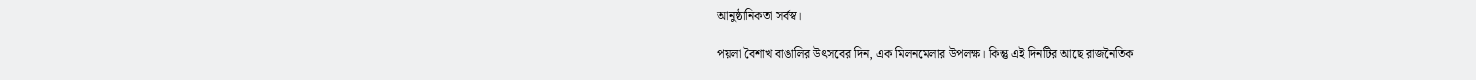আনুষ্ঠানিকতা সর্বস্ব।

পয়লা বৈশাখ বাঙালির উৎসবের দিন, এক মিলনমেলার উপলক্ষ। কিন্তু এই দিনটির আছে রাজনৈতিক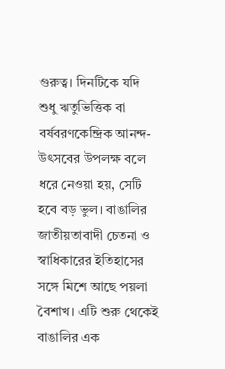গুরুত্ব। দিনটিকে যদি শুধু ঋতুভিত্তিক বা বর্ষবরণকেন্দ্রিক আনন্দ-উৎসবের উপলক্ষ বলে ধরে নেওয়া হয়, সেটি হবে বড় ভুল। বাঙালির জাতীয়তাবাদী চেতনা ও স্বাধিকারের ইতিহাসের সঙ্গে মিশে আছে পয়লা বৈশাখ। এটি শুরু থেকেই বাঙালির এক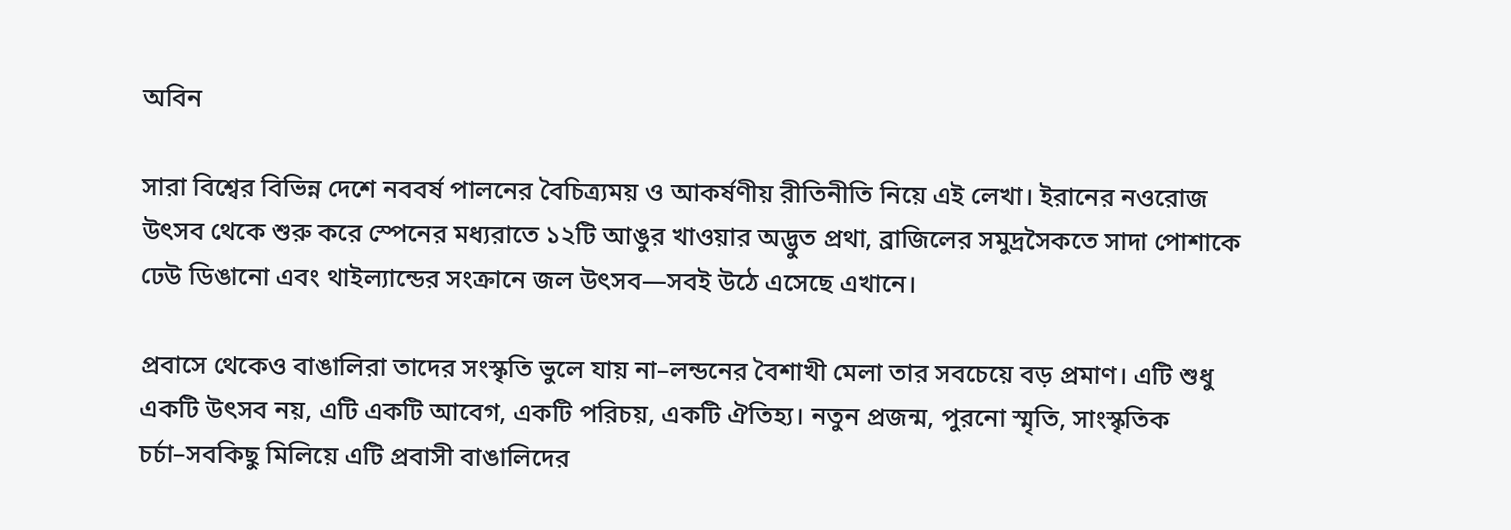অবিন

সারা বিশ্বের বিভিন্ন দেশে নববর্ষ পালনের বৈচিত্র্যময় ও আকর্ষণীয় রীতিনীতি নিয়ে এই লেখা। ইরানের নওরোজ উৎসব থেকে শুরু করে স্পেনের মধ্যরাতে ১২টি আঙুর খাওয়ার অদ্ভুত প্রথা, ব্রাজিলের সমুদ্রসৈকতে সাদা পোশাকে ঢেউ ডিঙানো এবং থাইল্যান্ডের সংক্রানে জল উৎসব—সবই উঠে এসেছে এখানে।

প্রবাসে থেকেও বাঙালিরা তাদের সংস্কৃতি ভুলে যায় না–লন্ডনের বৈশাখী মেলা তার সবচেয়ে বড় প্রমাণ। এটি শুধু একটি উৎসব নয়, এটি একটি আবেগ, একটি পরিচয়, একটি ঐতিহ্য। নতুন প্রজন্ম, পুরনো স্মৃতি, সাংস্কৃতিক চর্চা–সবকিছু মিলিয়ে এটি প্রবাসী বাঙালিদের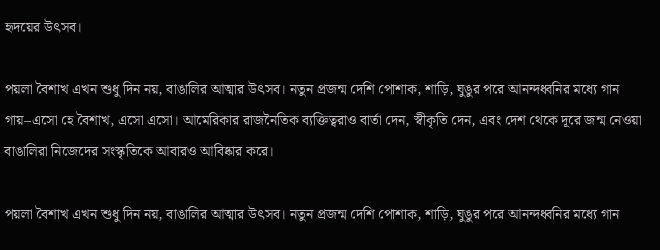হৃদয়ের উৎসব।

পয়লা বৈশাখ এখন শুধু দিন নয়, বাঙালির আত্মার উৎসব। নতুন প্রজন্ম দেশি পোশাক, শাড়ি, ঘুঙুর পরে আনন্দধ্বনির মধ্যে গান গায়–এসো হে বৈশাখ, এসো এসো। আমেরিকার রাজনৈতিক ব্যক্তিত্বরাও বার্তা দেন, স্বীকৃতি দেন, এবং দেশ থেকে দূরে জন্ম নেওয়া বাঙালিরা নিজেদের সংস্কৃতিকে আবারও আবিষ্কার করে।

পয়লা বৈশাখ এখন শুধু দিন নয়, বাঙালির আত্মার উৎসব। নতুন প্রজন্ম দেশি পোশাক, শাড়ি, ঘুঙুর পরে আনন্দধ্বনির মধ্যে গান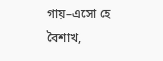গায়–এসো হে বৈশাখ,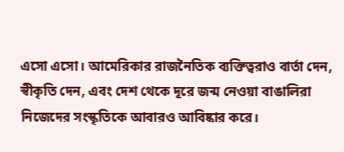এসো এসো। আমেরিকার রাজনৈতিক ব্যক্তিত্বরাও বার্তা দেন, স্বীকৃতি দেন, এবং দেশ থেকে দূরে জন্ম নেওয়া বাঙালিরা নিজেদের সংস্কৃতিকে আবারও আবিষ্কার করে।